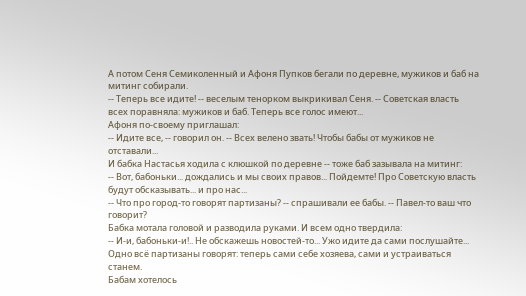А потом Сеня Семиколенный и Афоня Пупков бегали по деревне, мужиков и баб на митинг собирали.
-- Теперь все идите! -- веселым тенорком выкрикивал Сеня. -- Советская власть всех поравняла: мужиков и баб. Теперь все голос имеют...
Афоня по-своему приглашал:
-- Идите все, -- говорил он. -- Всех велено звать! Чтобы бабы от мужиков не отставали...
И бабка Настасья ходила с клюшкой по деревне -- тоже баб зазывала на митинг:
-- Вот, бабоньки... дождались и мы своих правов... Пойдемте! Про Советскую власть будут обсказывать... и про нас...
-- Что про город-то говорят партизаны? -- спрашивали ее бабы. -- Павел-то ваш что говорит?
Бабка мотала головой и разводила руками. И всем одно твердила:
-- И-и, бабоньки-и!.. Не обскажешь новостей-то... Ужо идите да сами послушайте... Одно всё партизаны говорят: теперь сами себе хозяева, сами и устраиваться станем.
Бабам хотелось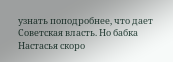узнать поподробнее, что дает Советская власть. Но бабка Настасья скоро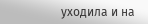уходила и на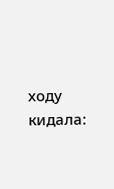ходу кидала: